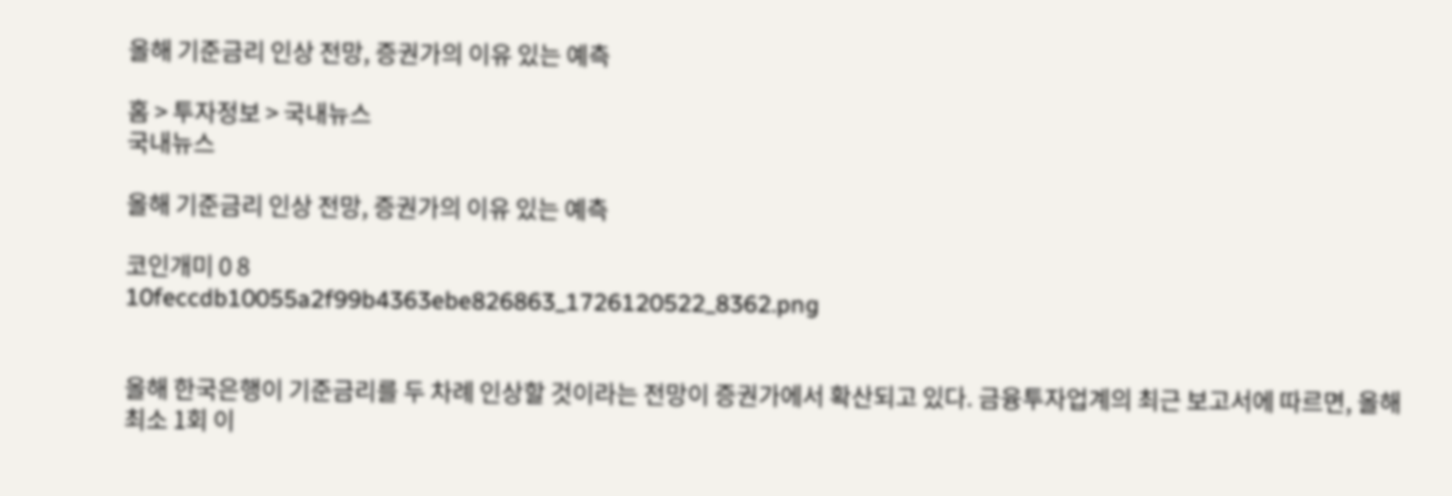올해 기준금리 인상 전망, 증권가의 이유 있는 예측

홈 > 투자정보 > 국내뉴스
국내뉴스

올해 기준금리 인상 전망, 증권가의 이유 있는 예측

코인개미 0 8
10feccdb10055a2f99b4363ebe826863_1726120522_8362.png


올해 한국은행이 기준금리를 두 차례 인상할 것이라는 전망이 증권가에서 확산되고 있다. 금융투자업계의 최근 보고서에 따르면, 올해 최소 1회 이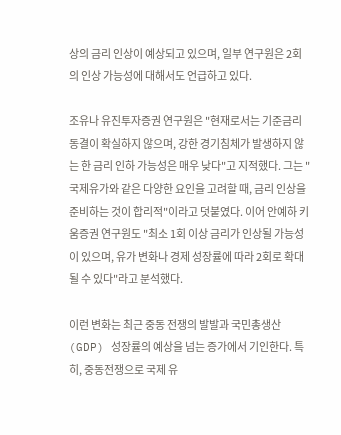상의 금리 인상이 예상되고 있으며, 일부 연구원은 2회의 인상 가능성에 대해서도 언급하고 있다.

조유나 유진투자증권 연구원은 "현재로서는 기준금리 동결이 확실하지 않으며, 강한 경기침체가 발생하지 않는 한 금리 인하 가능성은 매우 낮다"고 지적했다. 그는 "국제유가와 같은 다양한 요인을 고려할 때, 금리 인상을 준비하는 것이 합리적"이라고 덧붙였다. 이어 안예하 키움증권 연구원도 "최소 1회 이상 금리가 인상될 가능성이 있으며, 유가 변화나 경제 성장률에 따라 2회로 확대될 수 있다"라고 분석했다.

이런 변화는 최근 중동 전쟁의 발발과 국민총생산(GDP) 성장률의 예상을 넘는 증가에서 기인한다. 특히, 중동전쟁으로 국제 유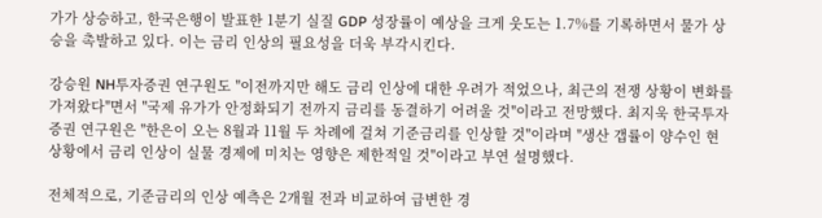가가 상승하고, 한국은행이 발표한 1분기 실질 GDP 성장률이 예상을 크게 웃도는 1.7%를 기록하면서 물가 상승을 촉발하고 있다. 이는 금리 인상의 필요성을 더욱 부각시킨다.

강승원 NH투자증권 연구원도 "이전까지만 해도 금리 인상에 대한 우려가 적었으나, 최근의 전쟁 상황이 변화를 가져왔다"면서 "국제 유가가 안정화되기 전까지 금리를 동결하기 어려울 것"이라고 전망했다. 최지욱 한국투자증권 연구원은 "한은이 오는 8월과 11월 두 차례에 걸쳐 기준금리를 인상할 것"이라며 "생산 갭률이 양수인 현 상황에서 금리 인상이 실물 경제에 미치는 영향은 제한적일 것"이라고 부연 설명했다.

전체적으로, 기준금리의 인상 예측은 2개월 전과 비교하여 급변한 경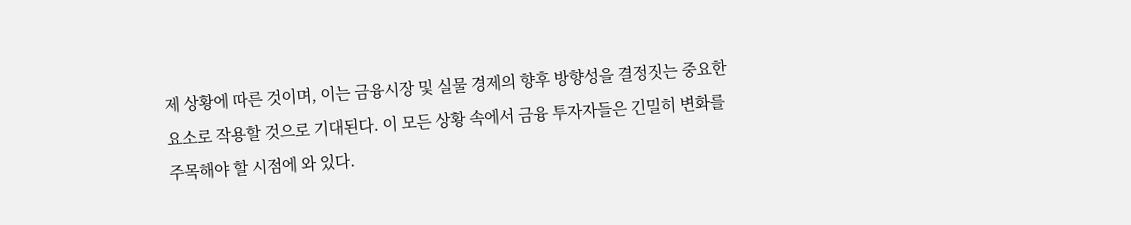제 상황에 따른 것이며, 이는 금융시장 및 실물 경제의 향후 방향성을 결정짓는 중요한 요소로 작용할 것으로 기대된다. 이 모든 상황 속에서 금융 투자자들은 긴밀히 변화를 주목해야 할 시점에 와 있다.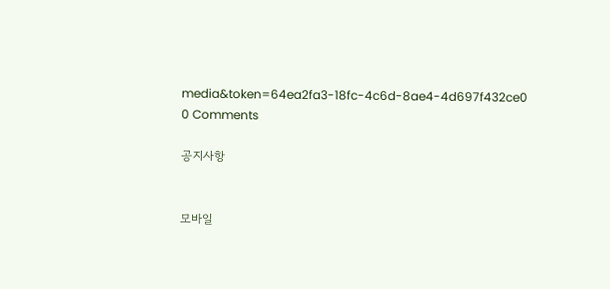media&token=64ea2fa3-18fc-4c6d-8ae4-4d697f432ce0
0 Comments

공지사항


모바일